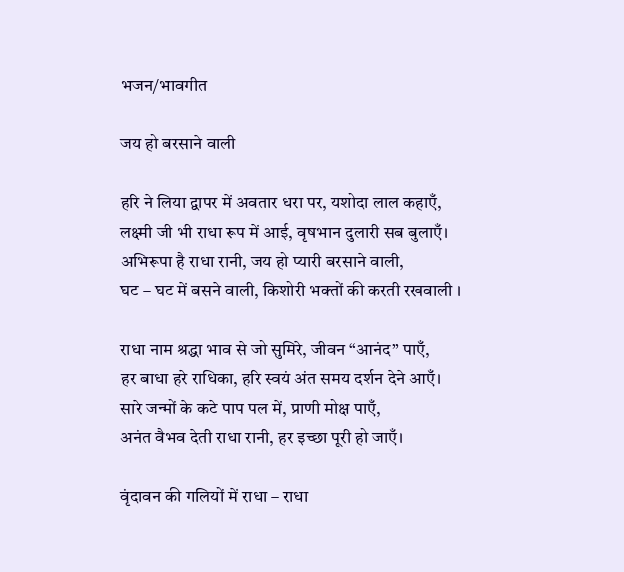भजन/भावगीत

जय हो बरसाने वाली

हरि ने लिया द्वापर में अवतार धरा पर, यशोदा लाल कहाएँ,
लक्ष्मी जी भी राधा रूप में आई, वृषभान दुलारी सब बुलाएँ।
अभिरूपा है राधा रानी, जय हो प्यारी बरसाने वाली,
घट – घट में बसने वाली, किशोरी भक्तों की करती रखवाली ।

राधा नाम श्रद्धा भाव से जो सुमिरे, जीवन “आनंद” पाएँ,
हर बाधा हरे राधिका, हरि स्वयं अंत समय दर्शन देने आएँ।
सारे जन्मों के कटे पाप पल में, प्राणी मोक्ष पाएँ,
अनंत वैभव देती राधा रानी, हर इच्छा पूरी हो जाएँ।

वृंदावन की गलियों में राधा – राधा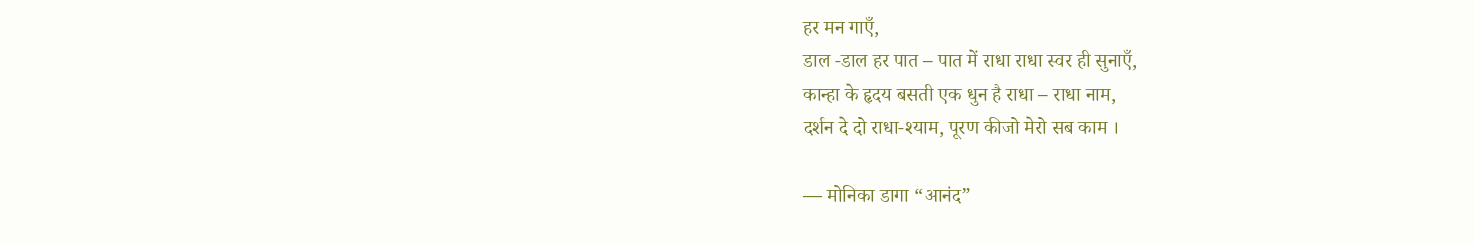हर मन गाएँ,
डाल -डाल हर पात – पात में राधा राधा स्वर ही सुनाएँ,
कान्हा के हृदय बसती एक धुन है राधा – राधा नाम,
दर्शन दे दो राधा-श्याम, पूरण कीजो मेरो सब काम ।

— मोनिका डागा “आनंद”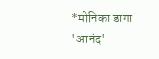*मोनिका डागा 'आनंद'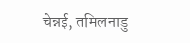चेन्नई, तमिलनाडु